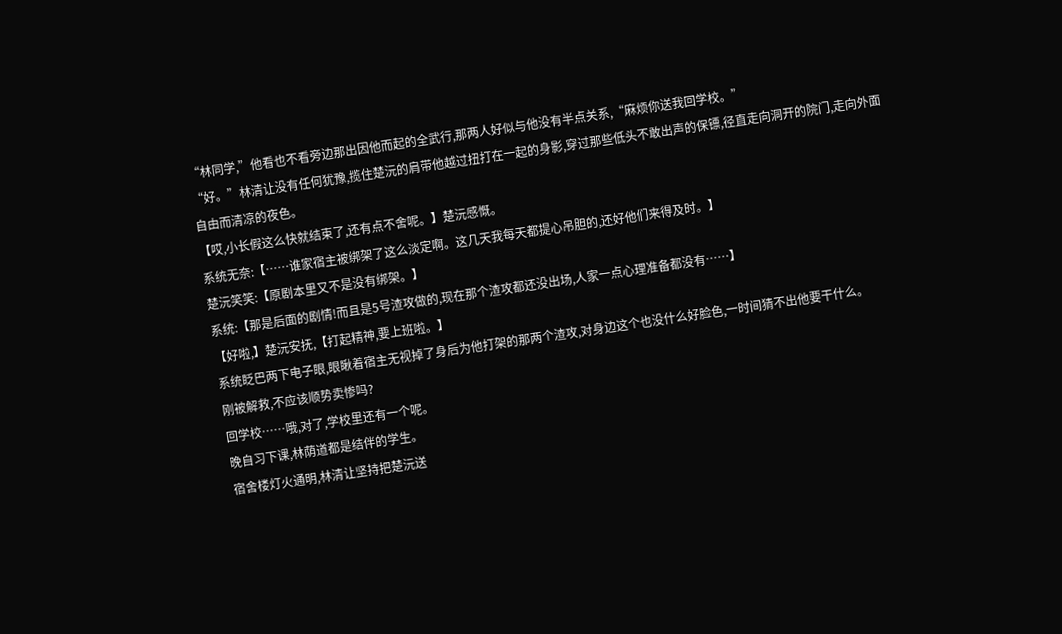“林同学,”他看也不看旁边那出因他而起的全武行,那两人好似与他没有半点关系,“麻烦你送我回学校。”
“好。”林清让没有任何犹豫,揽住楚沅的肩带他越过扭打在一起的身影,穿过那些低头不敢出声的保镖,径直走向洞开的院门,走向外面自由而清凉的夜色。
【哎,小长假这么快就结束了,还有点不舍呢。】楚沅感慨。
系统无奈:【……谁家宿主被绑架了这么淡定啊。这几天我每天都提心吊胆的,还好他们来得及时。】
楚沅笑笑:【原剧本里又不是没有绑架。】
系统:【那是后面的剧情!而且是5号渣攻做的,现在那个渣攻都还没出场,人家一点心理准备都没有……】
【好啦,】楚沅安抚,【打起精神,要上班啦。】
系统眨巴两下电子眼,眼瞅着宿主无视掉了身后为他打架的那两个渣攻,对身边这个也没什么好脸色,一时间猜不出他要干什么。
刚被解救,不应该顺势卖惨吗?
回学校……哦,对了,学校里还有一个呢。
晚自习下课,林荫道都是结伴的学生。
宿舍楼灯火通明,林清让坚持把楚沅送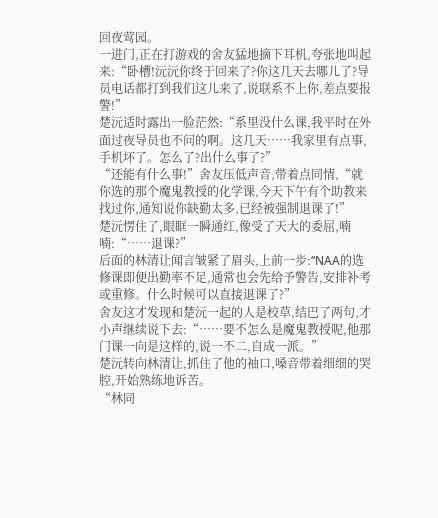回夜莺园。
一进门,正在打游戏的舍友猛地摘下耳机,夸张地叫起来:“卧槽!沅沅你终于回来了?你这几天去哪儿了?导员电话都打到我们这儿来了,说联系不上你,差点要报警!”
楚沅适时露出一脸茫然:“系里没什么课,我平时在外面过夜导员也不问的啊。这几天……我家里有点事,手机坏了。怎么了?出什么事了?”
“还能有什么事!”舍友压低声音,带着点同情,“就你选的那个魔鬼教授的化学课,今天下午有个助教来找过你,通知说你缺勤太多,已经被强制退课了!”
楚沅愣住了,眼眶一瞬通红,像受了天大的委屈,喃喃:“……退课?”
后面的林清让闻言皱紧了眉头,上前一步:“NAA的选修课即便出勤率不足,通常也会先给予警告,安排补考或重修。什么时候可以直接退课了?”
舍友这才发现和楚沅一起的人是校草,结巴了两句,才小声继续说下去:“……要不怎么是魔鬼教授呢,他那门课一向是这样的,说一不二,自成一派。”
楚沅转向林清让,抓住了他的袖口,嗓音带着细细的哭腔,开始熟练地诉苦。
“林同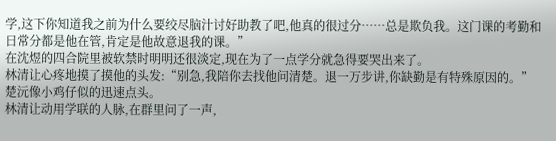学,这下你知道我之前为什么要绞尽脑汁讨好助教了吧,他真的很过分……总是欺负我。这门课的考勤和日常分都是他在管,肯定是他故意退我的课。”
在沈煜的四合院里被软禁时明明还很淡定,现在为了一点学分就急得要哭出来了。
林清让心疼地摸了摸他的头发:“别急,我陪你去找他问清楚。退一万步讲,你缺勤是有特殊原因的。”
楚沅像小鸡仔似的迅速点头。
林清让动用学联的人脉,在群里问了一声,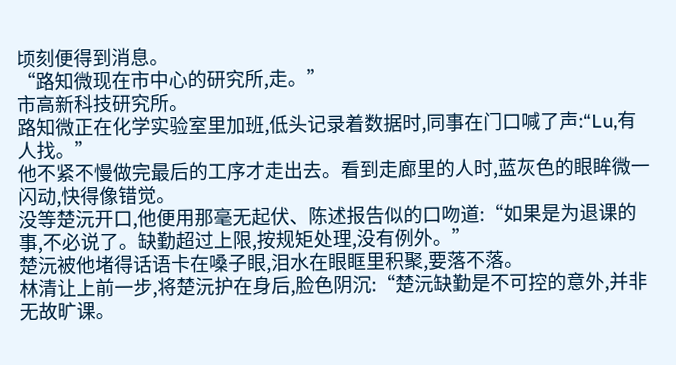顷刻便得到消息。
“路知微现在市中心的研究所,走。”
市高新科技研究所。
路知微正在化学实验室里加班,低头记录着数据时,同事在门口喊了声:“Lu,有人找。”
他不紧不慢做完最后的工序才走出去。看到走廊里的人时,蓝灰色的眼眸微一闪动,快得像错觉。
没等楚沅开口,他便用那毫无起伏、陈述报告似的口吻道:“如果是为退课的事,不必说了。缺勤超过上限,按规矩处理,没有例外。”
楚沅被他堵得话语卡在嗓子眼,泪水在眼眶里积聚,要落不落。
林清让上前一步,将楚沅护在身后,脸色阴沉:“楚沅缺勤是不可控的意外,并非无故旷课。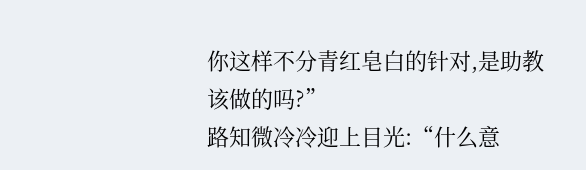你这样不分青红皂白的针对,是助教该做的吗?”
路知微冷冷迎上目光:“什么意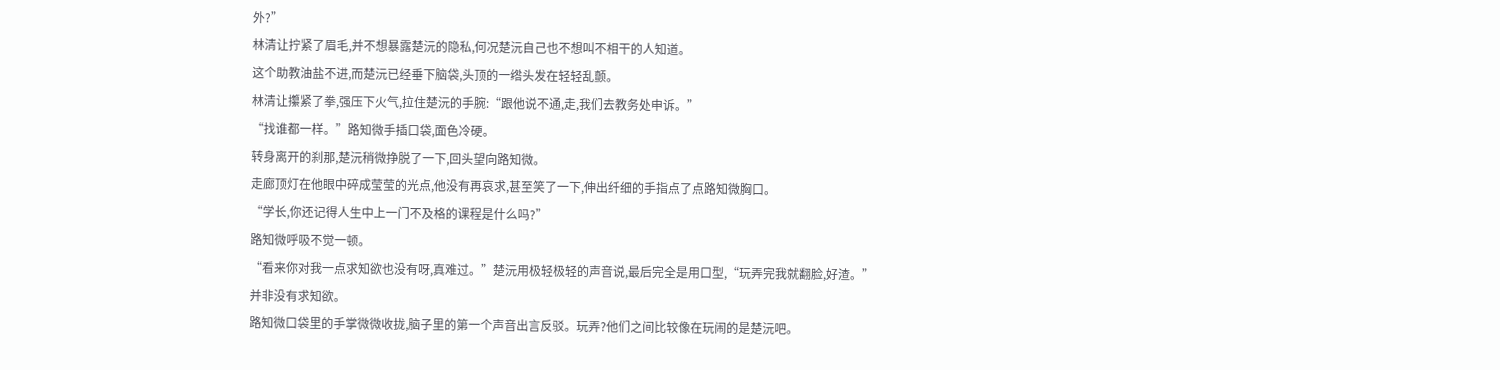外?”
林清让拧紧了眉毛,并不想暴露楚沅的隐私,何况楚沅自己也不想叫不相干的人知道。
这个助教油盐不进,而楚沅已经垂下脑袋,头顶的一绺头发在轻轻乱颤。
林清让攥紧了拳,强压下火气,拉住楚沅的手腕:“跟他说不通,走,我们去教务处申诉。”
“找谁都一样。”路知微手插口袋,面色冷硬。
转身离开的刹那,楚沅稍微挣脱了一下,回头望向路知微。
走廊顶灯在他眼中碎成莹莹的光点,他没有再哀求,甚至笑了一下,伸出纤细的手指点了点路知微胸口。
“学长,你还记得人生中上一门不及格的课程是什么吗?”
路知微呼吸不觉一顿。
“看来你对我一点求知欲也没有呀,真难过。”楚沅用极轻极轻的声音说,最后完全是用口型,“玩弄完我就翻脸,好渣。”
并非没有求知欲。
路知微口袋里的手掌微微收拢,脑子里的第一个声音出言反驳。玩弄?他们之间比较像在玩闹的是楚沅吧。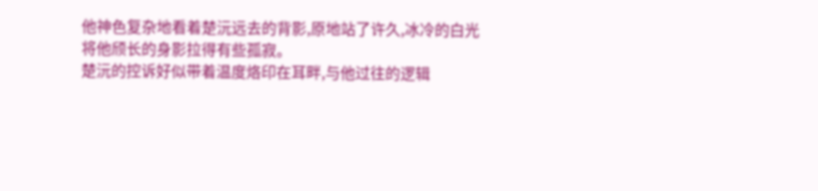他神色复杂地看着楚沅远去的背影,原地站了许久,冰冷的白光将他颀长的身影拉得有些孤寂。
楚沅的控诉好似带着温度烙印在耳畔,与他过往的逻辑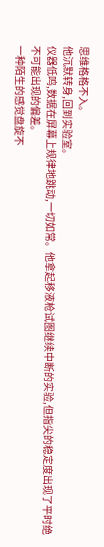思维格格不入。
他沉默转身,回到实验室。
仪器低鸣,数据在屏幕上规律地跳动,一切如常。他拿起移液枪试图继续中断的实验,但指尖的稳定度出现了平时绝不可能出现的偏差。
一种陌生的感觉盘旋不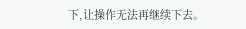下,让操作无法再继续下去。